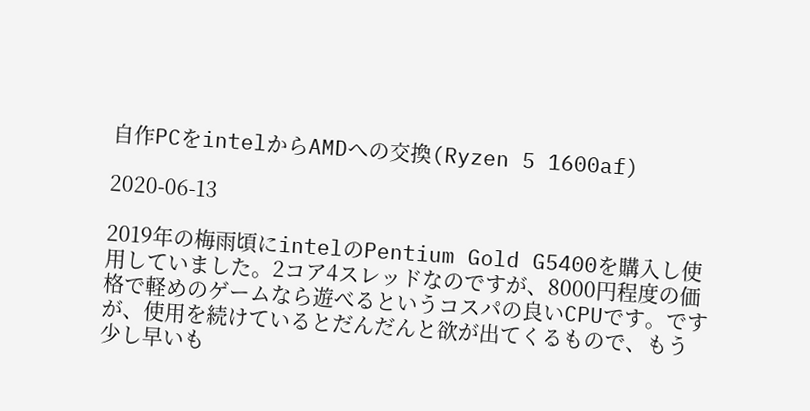自作PCをintelからAMDへの交換(Ryzen 5 1600af)

2020-06-13

2019年の梅雨頃にintelのPentium Gold G5400を購入し使用していました。2コア4スレッドなのですが、8000円程度の価格で軽めのゲームなら遊べるというコスパの良いCPUです。ですが、使用を続けているとだんだんと欲が出てくるもので、もう少し早いも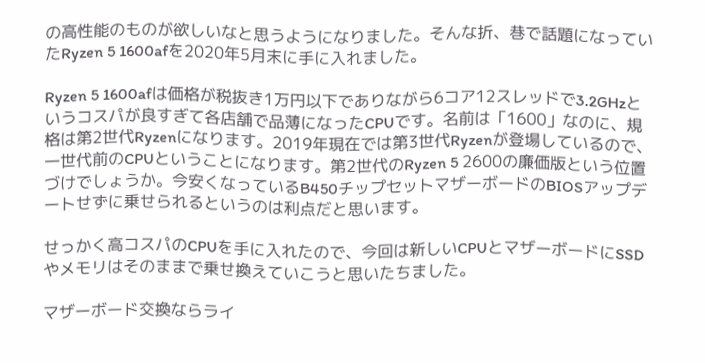の高性能のものが欲しいなと思うようになりました。そんな折、巷で話題になっていたRyzen 5 1600afを2020年5月末に手に入れました。

Ryzen 5 1600afは価格が税抜き1万円以下でありながら6コア12スレッドで3.2GHzというコスパが良すぎて各店舗で品薄になったCPUです。名前は「1600」なのに、規格は第2世代Ryzenになります。2019年現在では第3世代Ryzenが登場しているので、一世代前のCPUということになります。第2世代のRyzen 5 2600の廉価版という位置づけでしょうか。今安くなっているB450チップセットマザーボードのBIOSアップデートせずに乗せられるというのは利点だと思います。

せっかく高コスパのCPUを手に入れたので、今回は新しいCPUとマザーボードにSSDやメモリはそのままで乗せ換えていこうと思いたちました。

マザーボード交換ならライ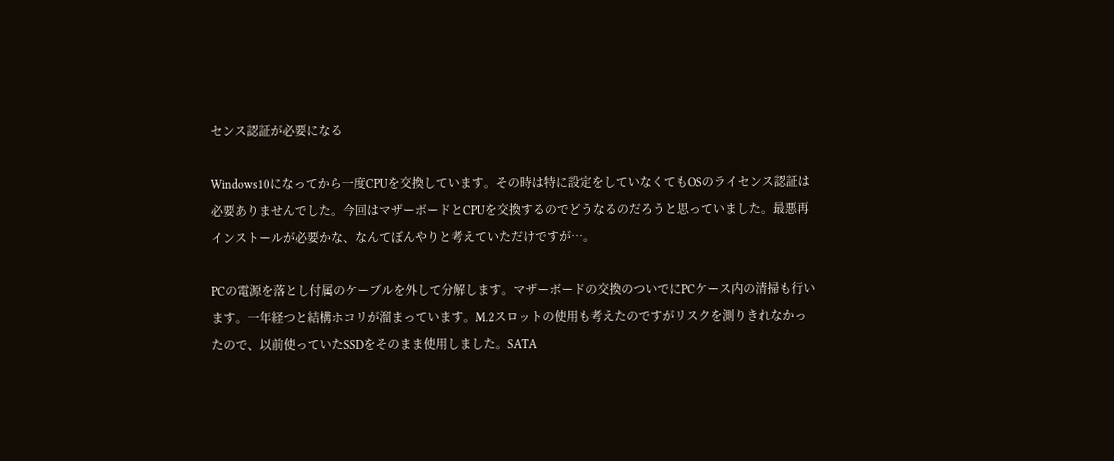センス認証が必要になる

Windows10になってから一度CPUを交換しています。その時は特に設定をしていなくてもOSのライセンス認証は必要ありませんでした。今回はマザーボードとCPUを交換するのでどうなるのだろうと思っていました。最悪再インストールが必要かな、なんてぼんやりと考えていただけですが…。

PCの電源を落とし付属のケーブルを外して分解します。マザーボードの交換のついでにPCケース内の清掃も行います。一年経つと結構ホコリが溜まっています。M.2スロットの使用も考えたのですがリスクを測りきれなかったので、以前使っていたSSDをそのまま使用しました。SATA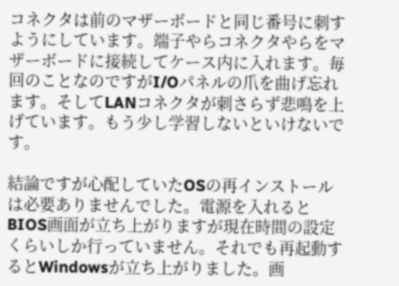コネクタは前のマザーボードと同じ番号に刺すようにしています。端子やらコネクタやらをマザーボードに接続してケース内に入れます。毎回のことなのですがI/Oパネルの爪を曲げ忘れます。そしてLANコネクタが刺さらず悲鳴を上げています。もう少し学習しないといけないです。

結論ですが心配していたOSの再インストールは必要ありませんでした。電源を入れるとBIOS画面が立ち上がりますが現在時間の設定くらいしか行っていません。それでも再起動するとWindowsが立ち上がりました。画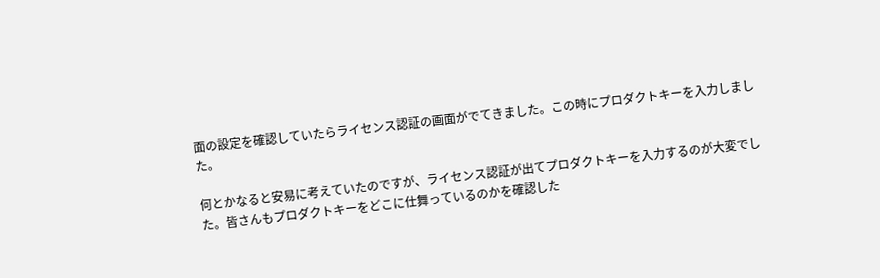面の設定を確認していたらライセンス認証の画面がでてきました。この時にプロダクトキーを入力しました。

何とかなると安易に考えていたのですが、ライセンス認証が出てプロダクトキーを入力するのが大変でした。皆さんもプロダクトキーをどこに仕舞っているのかを確認した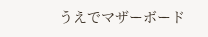うえでマザーボード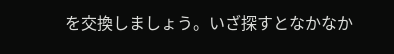を交換しましょう。いざ探すとなかなか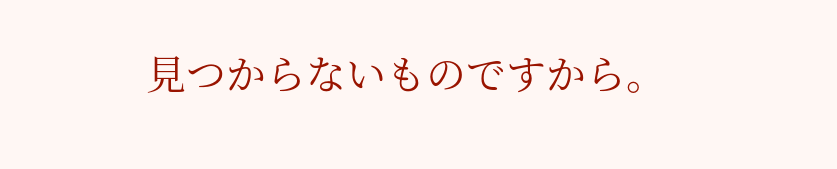見つからないものですから。